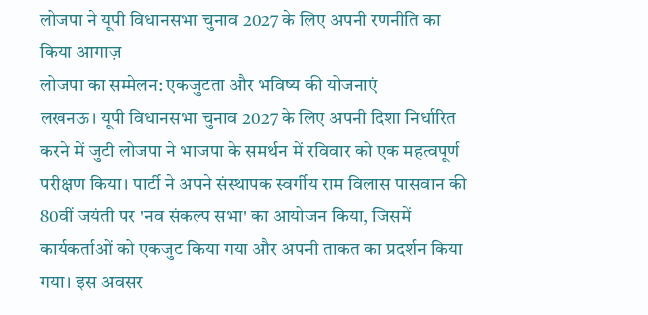लोजपा ने यूपी विधानसभा चुनाव 2027 के लिए अपनी रणनीति का किया आगाज़
लोजपा का सम्मेलन: एकजुटता और भविष्य की योजनाएं
लखनऊ। यूपी विधानसभा चुनाव 2027 के लिए अपनी दिशा निर्धारित करने में जुटी लोजपा ने भाजपा के समर्थन में रविवार को एक महत्वपूर्ण परीक्षण किया। पार्टी ने अपने संस्थापक स्वर्गीय राम विलास पासवान की 80वीं जयंती पर 'नव संकल्प सभा' का आयोजन किया, जिसमें कार्यकर्ताओं को एकजुट किया गया और अपनी ताकत का प्रदर्शन किया गया। इस अवसर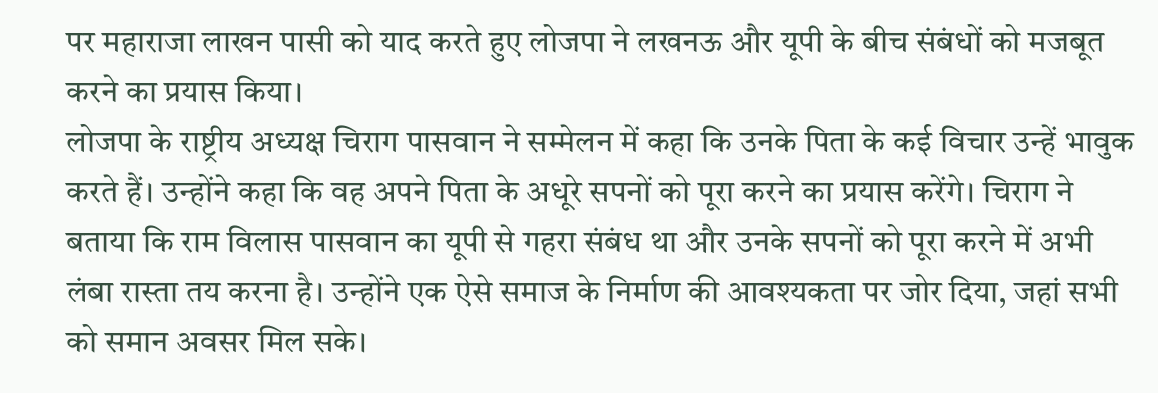पर महाराजा लाखन पासी को याद करते हुए लोजपा ने लखनऊ और यूपी के बीच संबंधों को मजबूत करने का प्रयास किया।
लोजपा के राष्ट्रीय अध्यक्ष चिराग पासवान ने सम्मेलन में कहा कि उनके पिता के कई विचार उन्हें भावुक करते हैं। उन्होंने कहा कि वह अपने पिता के अधूरे सपनों को पूरा करने का प्रयास करेंगे। चिराग ने बताया कि राम विलास पासवान का यूपी से गहरा संबंध था और उनके सपनों को पूरा करने में अभी लंबा रास्ता तय करना है। उन्होंने एक ऐसे समाज के निर्माण की आवश्यकता पर जोर दिया, जहां सभी को समान अवसर मिल सके।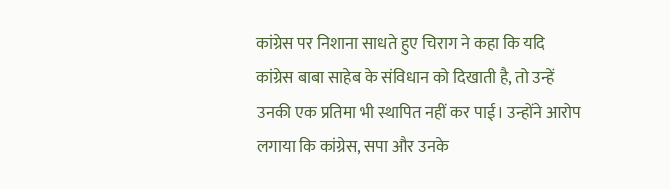कांग्रेस पर निशाना साधते हुए चिराग ने कहा कि यदि कांग्रेस बाबा साहेब के संविधान को दिखाती है, तो उन्हें उनकी एक प्रतिमा भी स्थापित नहीं कर पाई। उन्होंने आरोप लगाया कि कांग्रेस, सपा और उनके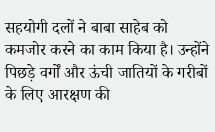सहयोगी दलों ने बाबा साहेब को कमजोर करने का काम किया है। उन्होंने पिछड़े वर्गों और ऊंची जातियों के गरीबों के लिए आरक्षण की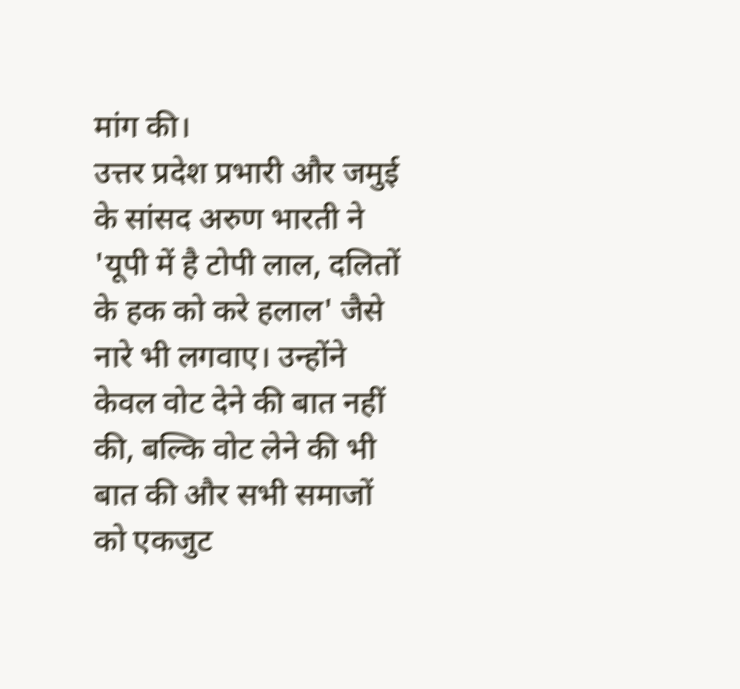मांग की।
उत्तर प्रदेश प्रभारी और जमुई के सांसद अरुण भारती ने 'यूपी में है टोपी लाल, दलितों के हक को करे हलाल' जैसे नारे भी लगवाए। उन्होंने केवल वोट देने की बात नहीं की, बल्कि वोट लेने की भी बात की और सभी समाजों को एकजुट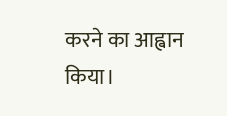करने का आह्वान किया।